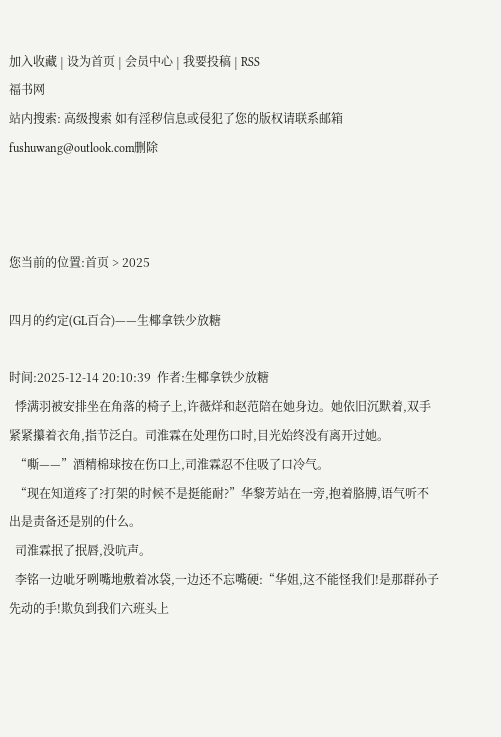加入收藏 | 设为首页 | 会员中心 | 我要投稿 | RSS
福书网
站内搜索: 高级搜索 如有淫秽信息或侵犯了您的版权请联系邮箱fushuwang@outlook.com删除



您当前的位置:首页 > 2025

四月的约定(GL百合)——生椰拿铁少放糖

时间:2025-12-14 20:10:39  作者:生椰拿铁少放糖
  悸满羽被安排坐在角落的椅子上,许薇烊和赵范陪在她身边。她依旧沉默着,双手紧紧攥着衣角,指节泛白。司淮霖在处理伤口时,目光始终没有离开过她。
  “嘶——”酒精棉球按在伤口上,司淮霖忍不住吸了口冷气。
  “现在知道疼了?打架的时候不是挺能耐?”华黎芳站在一旁,抱着胳膊,语气听不出是责备还是别的什么。
  司淮霖抿了抿唇,没吭声。
  李铭一边呲牙咧嘴地敷着冰袋,一边还不忘嘴硬:“华姐,这不能怪我们!是那群孙子先动的手!欺负到我们六班头上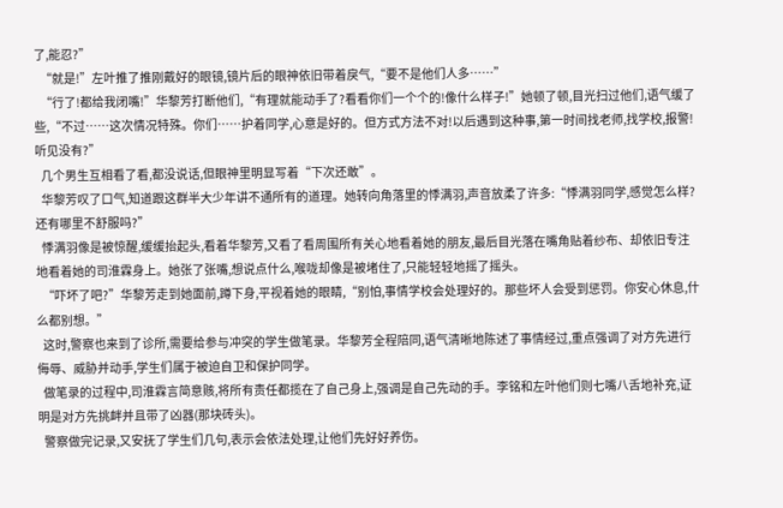了,能忍?”
  “就是!”左叶推了推刚戴好的眼镜,镜片后的眼神依旧带着戾气,“要不是他们人多……”
  “行了!都给我闭嘴!”华黎芳打断他们,“有理就能动手了?看看你们一个个的!像什么样子!”她顿了顿,目光扫过他们,语气缓了些,“不过……这次情况特殊。你们……护着同学,心意是好的。但方式方法不对!以后遇到这种事,第一时间找老师,找学校,报警!听见没有?”
  几个男生互相看了看,都没说话,但眼神里明显写着“下次还敢”。
  华黎芳叹了口气,知道跟这群半大少年讲不通所有的道理。她转向角落里的悸满羽,声音放柔了许多:“悸满羽同学,感觉怎么样?还有哪里不舒服吗?”
  悸满羽像是被惊醒,缓缓抬起头,看着华黎芳,又看了看周围所有关心地看着她的朋友,最后目光落在嘴角贴着纱布、却依旧专注地看着她的司淮霖身上。她张了张嘴,想说点什么,喉咙却像是被堵住了,只能轻轻地摇了摇头。
  “吓坏了吧?”华黎芳走到她面前,蹲下身,平视着她的眼睛,“别怕,事情学校会处理好的。那些坏人会受到惩罚。你安心休息,什么都别想。”
  这时,警察也来到了诊所,需要给参与冲突的学生做笔录。华黎芳全程陪同,语气清晰地陈述了事情经过,重点强调了对方先进行侮辱、威胁并动手,学生们属于被迫自卫和保护同学。
  做笔录的过程中,司淮霖言简意赅,将所有责任都揽在了自己身上,强调是自己先动的手。李铭和左叶他们则七嘴八舌地补充,证明是对方先挑衅并且带了凶器(那块砖头)。
  警察做完记录,又安抚了学生们几句,表示会依法处理,让他们先好好养伤。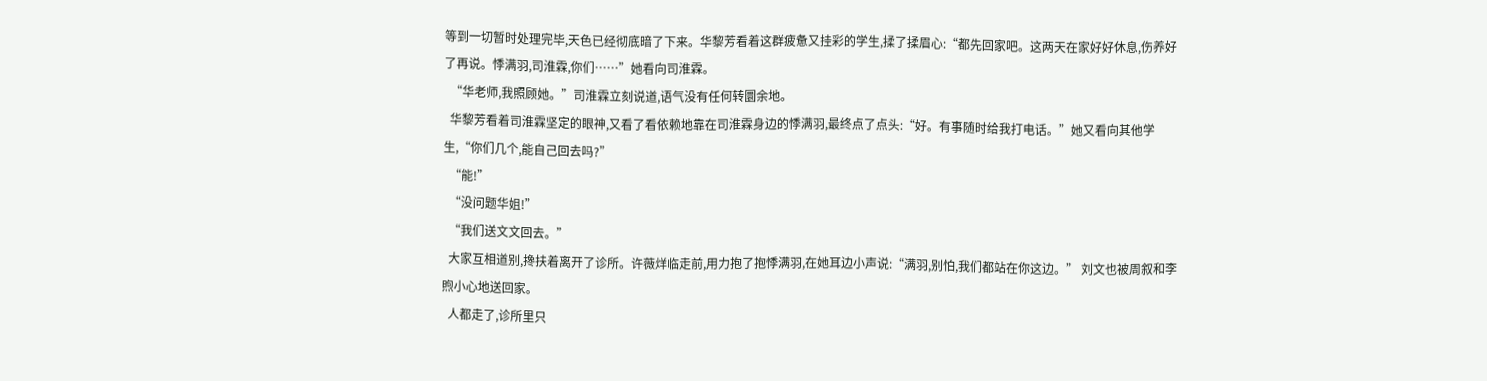等到一切暂时处理完毕,天色已经彻底暗了下来。华黎芳看着这群疲惫又挂彩的学生,揉了揉眉心:“都先回家吧。这两天在家好好休息,伤养好了再说。悸满羽,司淮霖,你们……”她看向司淮霖。
  “华老师,我照顾她。”司淮霖立刻说道,语气没有任何转圜余地。
  华黎芳看着司淮霖坚定的眼神,又看了看依赖地靠在司淮霖身边的悸满羽,最终点了点头:“好。有事随时给我打电话。”她又看向其他学生,“你们几个,能自己回去吗?”
  “能!”
  “没问题华姐!”
  “我们送文文回去。”
  大家互相道别,搀扶着离开了诊所。许薇烊临走前,用力抱了抱悸满羽,在她耳边小声说:“满羽,别怕,我们都站在你这边。” 刘文也被周叙和李煦小心地送回家。
  人都走了,诊所里只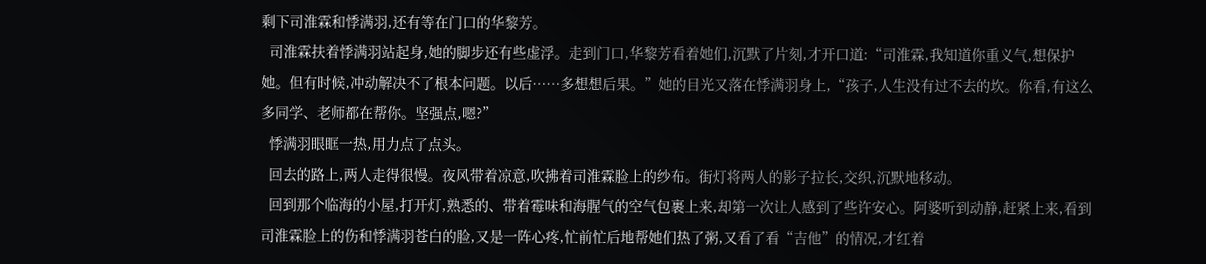剩下司淮霖和悸满羽,还有等在门口的华黎芳。
  司淮霖扶着悸满羽站起身,她的脚步还有些虚浮。走到门口,华黎芳看着她们,沉默了片刻,才开口道:“司淮霖,我知道你重义气,想保护她。但有时候,冲动解决不了根本问题。以后……多想想后果。”她的目光又落在悸满羽身上,“孩子,人生没有过不去的坎。你看,有这么多同学、老师都在帮你。坚强点,嗯?”
  悸满羽眼眶一热,用力点了点头。
  回去的路上,两人走得很慢。夜风带着凉意,吹拂着司淮霖脸上的纱布。街灯将两人的影子拉长,交织,沉默地移动。
  回到那个临海的小屋,打开灯,熟悉的、带着霉味和海腥气的空气包裹上来,却第一次让人感到了些许安心。阿婆听到动静,赶紧上来,看到司淮霖脸上的伤和悸满羽苍白的脸,又是一阵心疼,忙前忙后地帮她们热了粥,又看了看“吉他”的情况,才红着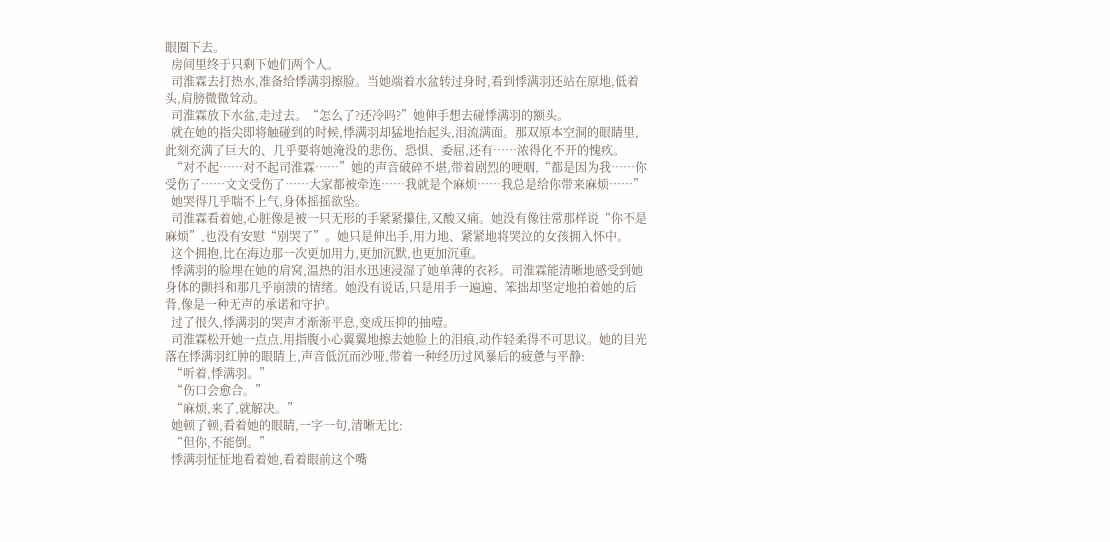眼圈下去。
  房间里终于只剩下她们两个人。
  司淮霖去打热水,准备给悸满羽擦脸。当她端着水盆转过身时,看到悸满羽还站在原地,低着头,肩膀微微耸动。
  司淮霖放下水盆,走过去。“怎么了?还冷吗?”她伸手想去碰悸满羽的额头。
  就在她的指尖即将触碰到的时候,悸满羽却猛地抬起头,泪流满面。那双原本空洞的眼睛里,此刻充满了巨大的、几乎要将她淹没的悲伤、恐惧、委屈,还有……浓得化不开的愧疚。
  “对不起……对不起司淮霖……”她的声音破碎不堪,带着剧烈的哽咽,“都是因为我……你受伤了……文文受伤了……大家都被牵连……我就是个麻烦……我总是给你带来麻烦……”
  她哭得几乎喘不上气,身体摇摇欲坠。
  司淮霖看着她,心脏像是被一只无形的手紧紧攥住,又酸又痛。她没有像往常那样说“你不是麻烦”,也没有安慰“别哭了”。她只是伸出手,用力地、紧紧地将哭泣的女孩拥入怀中。
  这个拥抱,比在海边那一次更加用力,更加沉默,也更加沉重。
  悸满羽的脸埋在她的肩窝,温热的泪水迅速浸湿了她单薄的衣衫。司淮霖能清晰地感受到她身体的颤抖和那几乎崩溃的情绪。她没有说话,只是用手一遍遍、笨拙却坚定地拍着她的后背,像是一种无声的承诺和守护。
  过了很久,悸满羽的哭声才渐渐平息,变成压抑的抽噎。
  司淮霖松开她一点点,用指腹小心翼翼地擦去她脸上的泪痕,动作轻柔得不可思议。她的目光落在悸满羽红肿的眼睛上,声音低沉而沙哑,带着一种经历过风暴后的疲惫与平静:
  “听着,悸满羽。”
  “伤口会愈合。”
  “麻烦,来了,就解决。”
  她顿了顿,看着她的眼睛,一字一句,清晰无比:
  “但你,不能倒。”
  悸满羽怔怔地看着她,看着眼前这个嘴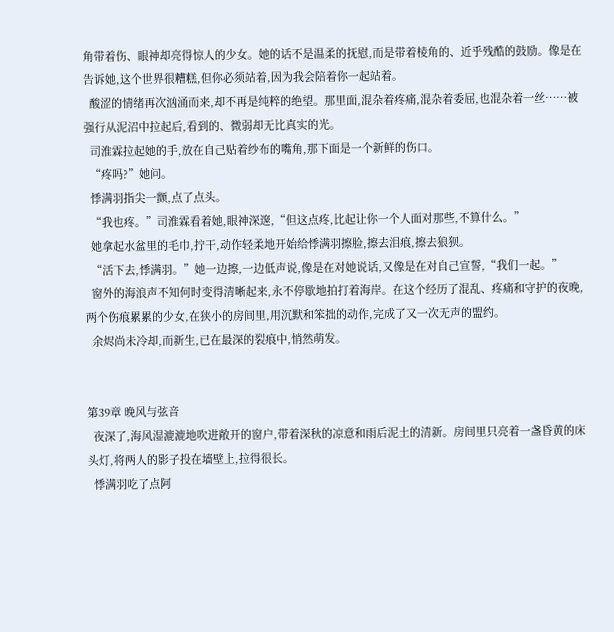角带着伤、眼神却亮得惊人的少女。她的话不是温柔的抚慰,而是带着棱角的、近乎残酷的鼓励。像是在告诉她,这个世界很糟糕,但你必须站着,因为我会陪着你一起站着。
  酸涩的情绪再次汹涌而来,却不再是纯粹的绝望。那里面,混杂着疼痛,混杂着委屈,也混杂着一丝……被强行从泥沼中拉起后,看到的、微弱却无比真实的光。
  司淮霖拉起她的手,放在自己贴着纱布的嘴角,那下面是一个新鲜的伤口。
  “疼吗?”她问。
  悸满羽指尖一颤,点了点头。
  “我也疼。”司淮霖看着她,眼神深邃,“但这点疼,比起让你一个人面对那些,不算什么。”
  她拿起水盆里的毛巾,拧干,动作轻柔地开始给悸满羽擦脸,擦去泪痕,擦去狼狈。
  “活下去,悸满羽。”她一边擦,一边低声说,像是在对她说话,又像是在对自己宣誓,“我们一起。”
  窗外的海浪声不知何时变得清晰起来,永不停歇地拍打着海岸。在这个经历了混乱、疼痛和守护的夜晚,两个伤痕累累的少女,在狭小的房间里,用沉默和笨拙的动作,完成了又一次无声的盟约。
  余烬尚未冷却,而新生,已在最深的裂痕中,悄然萌发。


第39章 晚风与弦音
  夜深了,海风湿漉漉地吹进敞开的窗户,带着深秋的凉意和雨后泥土的清新。房间里只亮着一盏昏黄的床头灯,将两人的影子投在墙壁上,拉得很长。
  悸满羽吃了点阿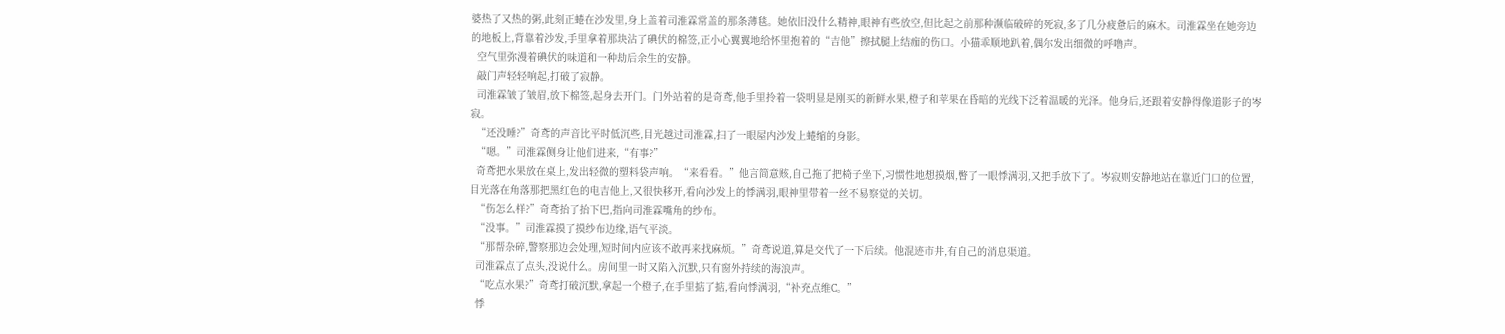婆热了又热的粥,此刻正蜷在沙发里,身上盖着司淮霖常盖的那条薄毯。她依旧没什么精神,眼神有些放空,但比起之前那种濒临破碎的死寂,多了几分疲惫后的麻木。司淮霖坐在她旁边的地板上,背靠着沙发,手里拿着那块沾了碘伏的棉签,正小心翼翼地给怀里抱着的“吉他”擦拭腿上结痂的伤口。小猫乖顺地趴着,偶尔发出细微的呼噜声。
  空气里弥漫着碘伏的味道和一种劫后余生的安静。
  敲门声轻轻响起,打破了寂静。
  司淮霖皱了皱眉,放下棉签,起身去开门。门外站着的是奇鸢,他手里拎着一袋明显是刚买的新鲜水果,橙子和苹果在昏暗的光线下泛着温暖的光泽。他身后,还跟着安静得像道影子的岑寂。
  “还没睡?”奇鸢的声音比平时低沉些,目光越过司淮霖,扫了一眼屋内沙发上蜷缩的身影。
  “嗯。”司淮霖侧身让他们进来,“有事?”
  奇鸢把水果放在桌上,发出轻微的塑料袋声响。“来看看。”他言简意赅,自己拖了把椅子坐下,习惯性地想摸烟,瞥了一眼悸满羽,又把手放下了。岑寂则安静地站在靠近门口的位置,目光落在角落那把黑红色的电吉他上,又很快移开,看向沙发上的悸满羽,眼神里带着一丝不易察觉的关切。
  “伤怎么样?”奇鸢抬了抬下巴,指向司淮霖嘴角的纱布。
  “没事。”司淮霖摸了摸纱布边缘,语气平淡。
  “那帮杂碎,警察那边会处理,短时间内应该不敢再来找麻烦。”奇鸢说道,算是交代了一下后续。他混迹市井,有自己的消息渠道。
  司淮霖点了点头,没说什么。房间里一时又陷入沉默,只有窗外持续的海浪声。
  “吃点水果?”奇鸢打破沉默,拿起一个橙子,在手里掂了掂,看向悸满羽,“补充点维C。”
  悸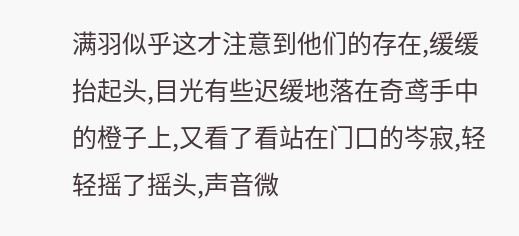满羽似乎这才注意到他们的存在,缓缓抬起头,目光有些迟缓地落在奇鸢手中的橙子上,又看了看站在门口的岑寂,轻轻摇了摇头,声音微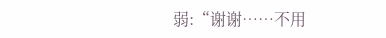弱:“谢谢……不用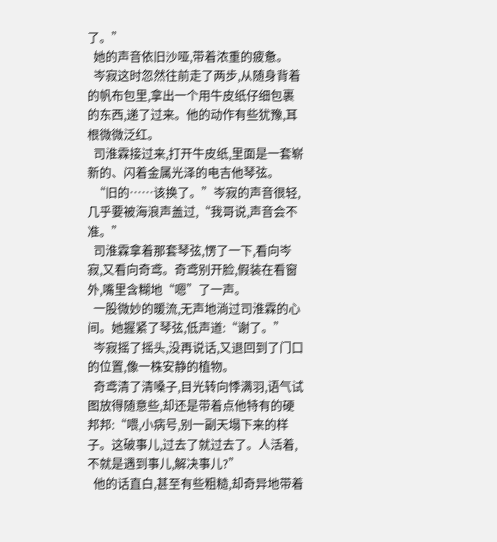了。”
  她的声音依旧沙哑,带着浓重的疲惫。
  岑寂这时忽然往前走了两步,从随身背着的帆布包里,拿出一个用牛皮纸仔细包裹的东西,递了过来。他的动作有些犹豫,耳根微微泛红。
  司淮霖接过来,打开牛皮纸,里面是一套崭新的、闪着金属光泽的电吉他琴弦。
  “旧的……该换了。”岑寂的声音很轻,几乎要被海浪声盖过,“我哥说,声音会不准。”
  司淮霖拿着那套琴弦,愣了一下,看向岑寂,又看向奇鸢。奇鸢别开脸,假装在看窗外,嘴里含糊地“嗯”了一声。
  一股微妙的暖流,无声地淌过司淮霖的心间。她握紧了琴弦,低声道:“谢了。”
  岑寂摇了摇头,没再说话,又退回到了门口的位置,像一株安静的植物。
  奇鸢清了清嗓子,目光转向悸满羽,语气试图放得随意些,却还是带着点他特有的硬邦邦:“喂,小病号,别一副天塌下来的样子。这破事儿,过去了就过去了。人活着,不就是遇到事儿,解决事儿?”
  他的话直白,甚至有些粗糙,却奇异地带着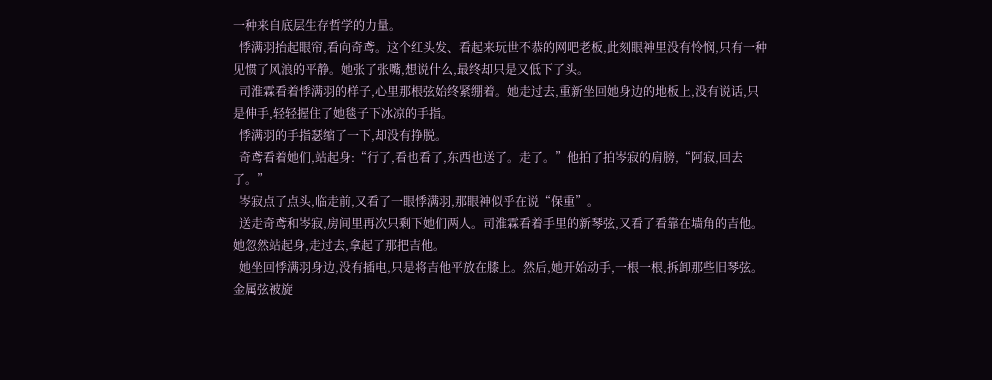一种来自底层生存哲学的力量。
  悸满羽抬起眼帘,看向奇鸢。这个红头发、看起来玩世不恭的网吧老板,此刻眼神里没有怜悯,只有一种见惯了风浪的平静。她张了张嘴,想说什么,最终却只是又低下了头。
  司淮霖看着悸满羽的样子,心里那根弦始终紧绷着。她走过去,重新坐回她身边的地板上,没有说话,只是伸手,轻轻握住了她毯子下冰凉的手指。
  悸满羽的手指瑟缩了一下,却没有挣脱。
  奇鸢看着她们,站起身:“行了,看也看了,东西也送了。走了。”他拍了拍岑寂的肩膀,“阿寂,回去了。”
  岑寂点了点头,临走前,又看了一眼悸满羽,那眼神似乎在说“保重”。
  送走奇鸢和岑寂,房间里再次只剩下她们两人。司淮霖看着手里的新琴弦,又看了看靠在墙角的吉他。她忽然站起身,走过去,拿起了那把吉他。
  她坐回悸满羽身边,没有插电,只是将吉他平放在膝上。然后,她开始动手,一根一根,拆卸那些旧琴弦。金属弦被旋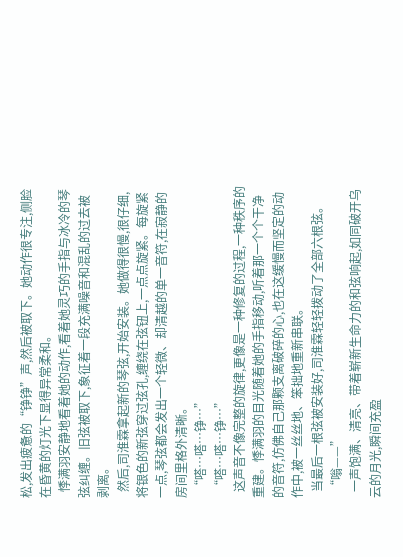松,发出疲惫的“铮铮”声,然后被取下。她动作很专注,侧脸在昏黄的灯光下显得异常柔和。
  悸满羽安静地看着她的动作,看着她灵巧的手指与冰冷的琴弦纠缠。旧弦被取下,象征着一段充满噪音和混乱的过去被剥离。
  然后,司淮霖拿起新的琴弦,开始安装。她做得很慢,很仔细,将银色的新弦穿过弦孔,缠绕在弦钮上,一点点旋紧。每旋紧一点,琴弦都会发出一个轻微、却清越的单一音符,在寂静的房间里格外清晰。
  “嗒…嗒…铮…”
  “嗒…嗒…铮…”
  这声音不像完整的旋律,更像是一种修复的过程,一种秩序的重建。悸满羽的目光随着她的手指移动,听着那一个个干净的音符,仿佛自己那颗支离破碎的心,也在这缓慢而坚定的动作中,被一丝丝地、笨拙地重新串联。
  当最后一根弦被安装好,司淮霖轻轻拨动了全部六根弦。
  “嗡——”
  一声饱满、清亮、带着崭新生命力的和弦响起,如同破开乌云的月光,瞬间充盈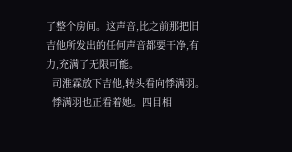了整个房间。这声音,比之前那把旧吉他所发出的任何声音都要干净,有力,充满了无限可能。
  司淮霖放下吉他,转头看向悸满羽。
  悸满羽也正看着她。四目相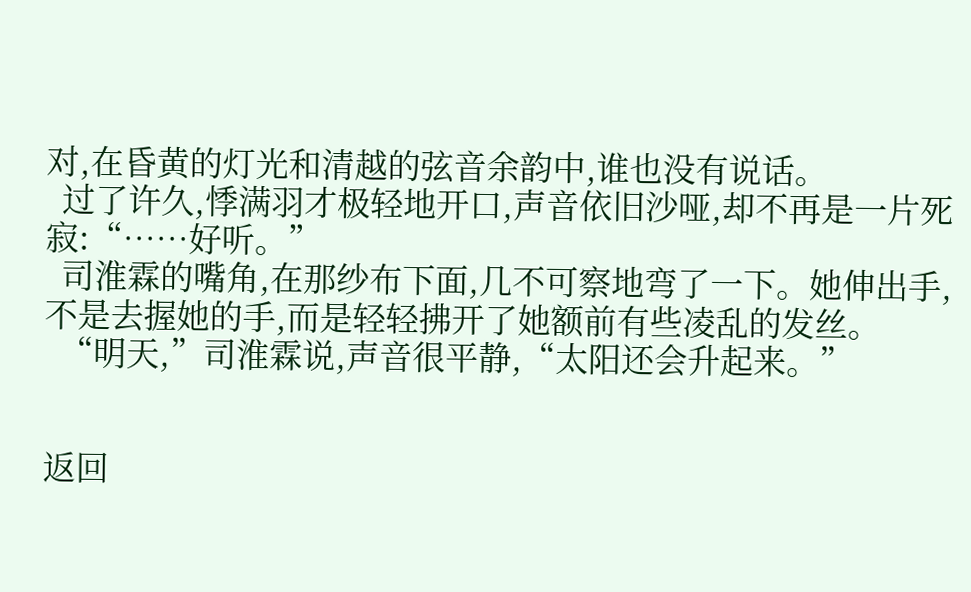对,在昏黄的灯光和清越的弦音余韵中,谁也没有说话。
  过了许久,悸满羽才极轻地开口,声音依旧沙哑,却不再是一片死寂:“……好听。”
  司淮霖的嘴角,在那纱布下面,几不可察地弯了一下。她伸出手,不是去握她的手,而是轻轻拂开了她额前有些凌乱的发丝。
  “明天,”司淮霖说,声音很平静,“太阳还会升起来。”


返回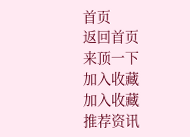首页
返回首页
来顶一下
加入收藏
加入收藏
推荐资讯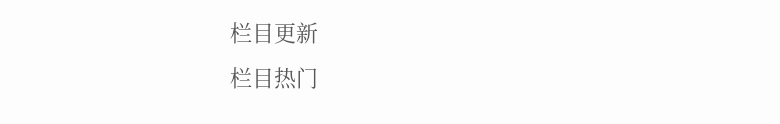栏目更新
栏目热门